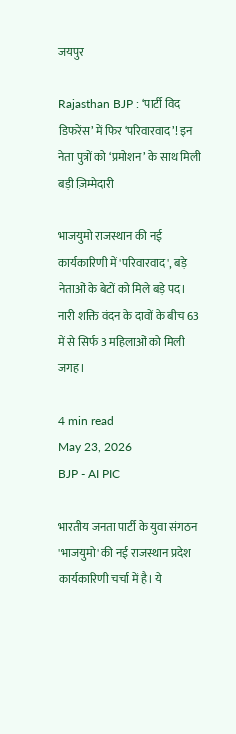जयपुर

Rajasthan BJP : ‘पार्टी विद डिफरेंस’ में फिर ‘परिवारवाद’! इन नेता पुत्रों को ‘प्रमोशन’ के साथ मिली बड़ी ज़िम्मेदारी

भाजयुमो राजस्थान की नई कार्यकारिणी में 'परिवारवाद', बड़े नेताओं के बेटों को मिले बड़े पद। नारी शक्ति वंदन के दावों के बीच 63 में से सिर्फ 3 महिलाओं को मिली जगह।

4 min read
May 23, 2026
BJP - AI PIC

भारतीय जनता पार्टी के युवा संगठन 'भाजयुमो' की नई राजस्थान प्रदेश कार्यकारिणी चर्चा में है। ये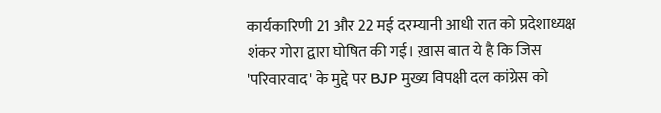कार्यकारिणी 21 और 22 मई दरम्यानी आधी रात को प्रदेशाध्यक्ष शंकर गोरा द्वारा घोषित की गई। ख़ास बात ये है कि जिस 'परिवारवाद' के मुद्दे पर BJP मुख्य विपक्षी दल कांग्रेस को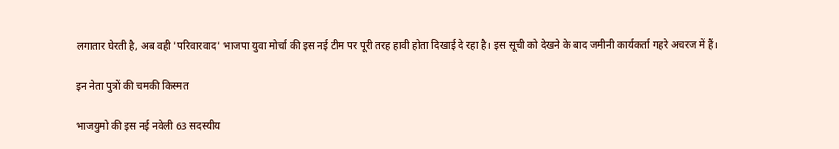लगातार घेरती है, अब वही 'परिवारवाद' भाजपा युवा मोर्चा की इस नई टीम पर पूरी तरह हावी होता दिखाई दे रहा है। इस सूची को देखने के बाद जमीनी कार्यकर्ता गहरे अचरज में हैं।

इन नेता पुत्रों की चमकी किस्मत

भाजयुमो की इस नई नवेली 63 सदस्यीय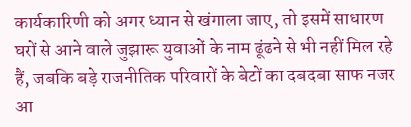कार्यकारिणी को अगर ध्यान से खंगाला जाए, तो इसमें साधारण घरों से आने वाले जुझारू युवाओं के नाम ढूंढने से भी नहीं मिल रहे हैं, जबकि बड़े राजनीतिक परिवारों के बेटों का दबदबा साफ नजर आ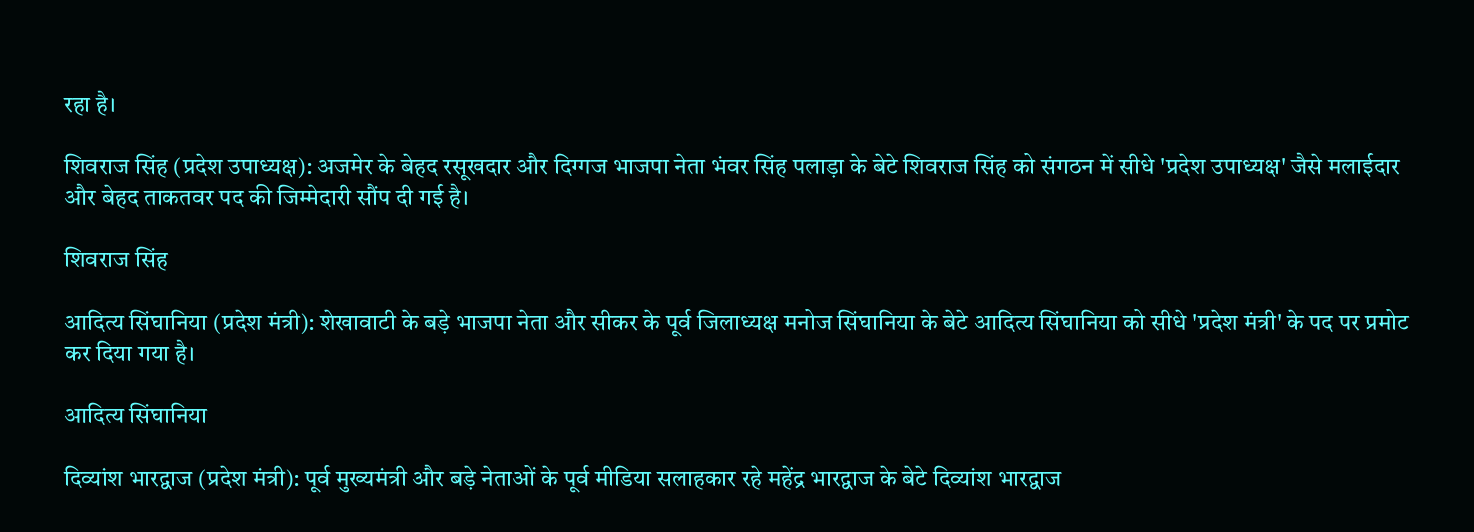रहा है।

शिवराज सिंह (प्रदेश उपाध्यक्ष): अजमेर के बेहद रसूखदार और दिग्गज भाजपा नेता भंवर सिंह पलाड़ा के बेटे शिवराज सिंह को संगठन में सीधे 'प्रदेश उपाध्यक्ष' जैसे मलाईदार और बेहद ताकतवर पद की जिम्मेदारी सौंप दी गई है।

शिवराज सिंह

आदित्य सिंघानिया (प्रदेश मंत्री): शेखावाटी के बड़े भाजपा नेता और सीकर के पूर्व जिलाध्यक्ष मनोज सिंघानिया के बेटे आदित्य सिंघानिया को सीधे 'प्रदेश मंत्री' के पद पर प्रमोट कर दिया गया है।

आदित्य सिंघानिया

दिव्यांश भारद्वाज (प्रदेश मंत्री): पूर्व मुख्यमंत्री और बड़े नेताओं के पूर्व मीडिया सलाहकार रहे महेंद्र भारद्वाज के बेटे दिव्यांश भारद्वाज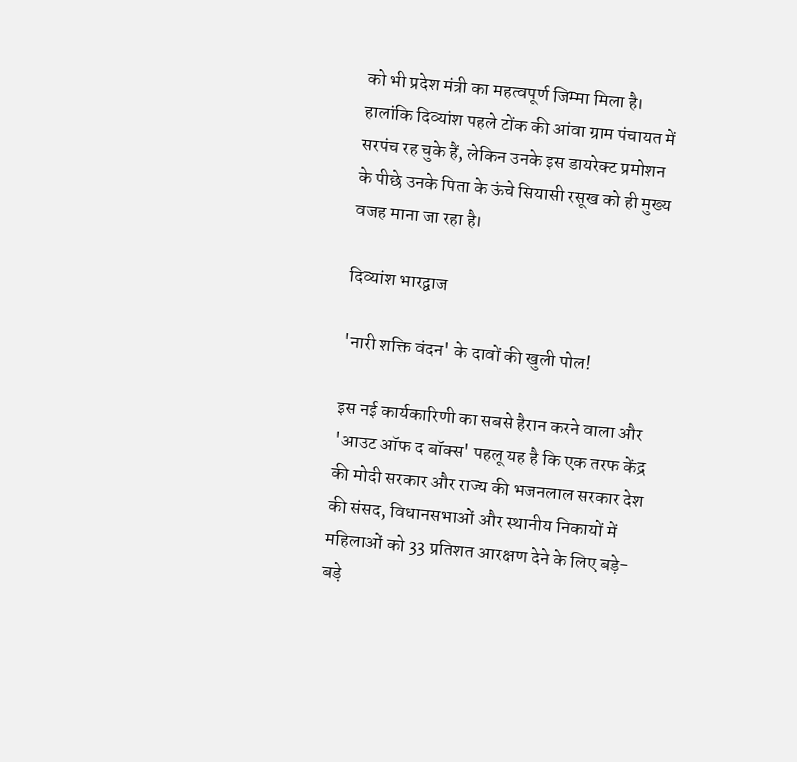को भी प्रदेश मंत्री का महत्वपूर्ण जिम्मा मिला है। हालांकि दिव्यांश पहले टोंक की आंवा ग्राम पंचायत में सरपंच रह चुके हैं, लेकिन उनके इस डायरेक्ट प्रमोशन के पीछे उनके पिता के ऊंचे सियासी रसूख को ही मुख्य वजह माना जा रहा है।

दिव्यांश भारद्वाज

'नारी शक्ति वंदन' के दावों की खुली पोल!

इस नई कार्यकारिणी का सबसे हैरान करने वाला और 'आउट ऑफ द बॉक्स' पहलू यह है कि एक तरफ केंद्र की मोदी सरकार और राज्य की भजनलाल सरकार देश की संसद, विधानसभाओं और स्थानीय निकायों में महिलाओं को 33 प्रतिशत आरक्षण देने के लिए बड़े-बड़े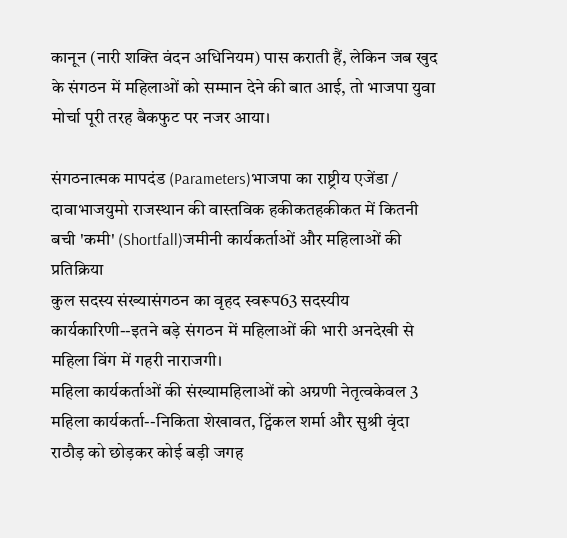कानून (नारी शक्ति वंदन अधिनियम) पास कराती हैं, लेकिन जब खुद के संगठन में महिलाओं को सम्मान देने की बात आई, तो भाजपा युवा मोर्चा पूरी तरह बैकफुट पर नजर आया।

संगठनात्मक मापदंड (Parameters)भाजपा का राष्ट्रीय एजेंडा / दावाभाजयुमो राजस्थान की वास्तविक हकीकतहकीकत में कितनी बची 'कमी' (Shortfall)जमीनी कार्यकर्ताओं और महिलाओं की प्रतिक्रिया
कुल सदस्य संख्यासंगठन का वृहद स्वरूप63 सदस्यीय कार्यकारिणी--इतने बड़े संगठन में महिलाओं की भारी अनदेखी से महिला विंग में गहरी नाराजगी।
महिला कार्यकर्ताओं की संख्यामहिलाओं को अग्रणी नेतृत्वकेवल 3 महिला कार्यकर्ता--निकिता शेखावत, ट्विंकल शर्मा और सुश्री वृंदा राठौड़ को छोड़कर कोई बड़ी जगह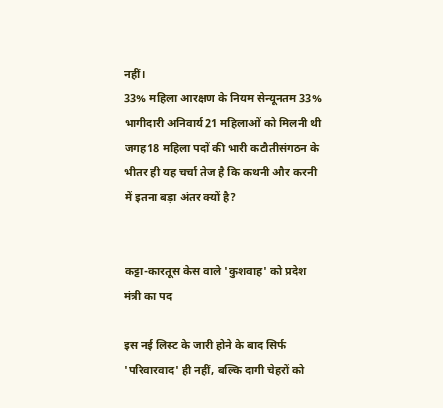नहीं।
33% महिला आरक्षण के नियम सेन्यूनतम 33% भागीदारी अनिवार्य21 महिलाओं को मिलनी थी जगह18 महिला पदों की भारी कटौतीसंगठन के भीतर ही यह चर्चा तेज है कि कथनी और करनी में इतना बड़ा अंतर क्यों है?


कट्टा-कारतूस केस वाले 'कुशवाह' को प्रदेश मंत्री का पद

इस नई लिस्ट के जारी होने के बाद सिर्फ 'परिवारवाद' ही नहीं, बल्कि दागी चेहरों को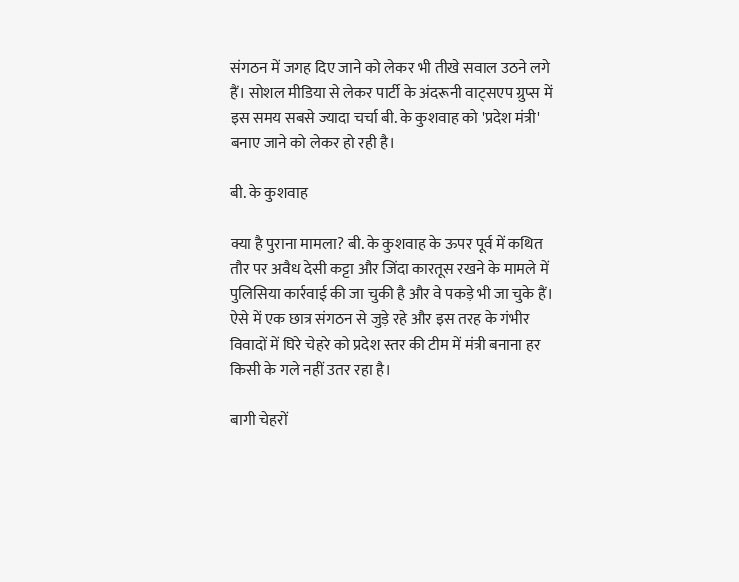संगठन में जगह दिए जाने को लेकर भी तीखे सवाल उठने लगे हैं। सोशल मीडिया से लेकर पार्टी के अंदरूनी वाट्सएप ग्रुप्स में इस समय सबसे ज्यादा चर्चा बी. के कुशवाह को 'प्रदेश मंत्री' बनाए जाने को लेकर हो रही है।

बी. के कुशवाह

क्या है पुराना मामला? बी. के कुशवाह के ऊपर पूर्व में कथित तौर पर अवैध देसी कट्टा और जिंदा कारतूस रखने के मामले में पुलिसिया कार्रवाई की जा चुकी है और वे पकड़े भी जा चुके हैं। ऐसे में एक छात्र संगठन से जुड़े रहे और इस तरह के गंभीर विवादों में घिरे चेहरे को प्रदेश स्तर की टीम में मंत्री बनाना हर किसी के गले नहीं उतर रहा है।

बागी चेहरों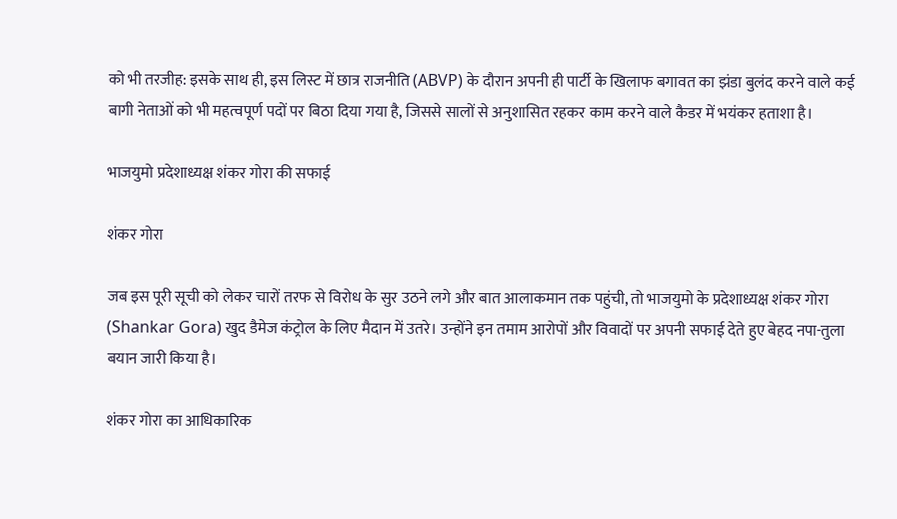को भी तरजीह: इसके साथ ही, इस लिस्ट में छात्र राजनीति (ABVP) के दौरान अपनी ही पार्टी के खिलाफ बगावत का झंडा बुलंद करने वाले कई बागी नेताओं को भी महत्वपूर्ण पदों पर बिठा दिया गया है, जिससे सालों से अनुशासित रहकर काम करने वाले कैडर में भयंकर हताशा है।

भाजयुमो प्रदेशाध्यक्ष शंकर गोरा की सफाई

शंकर गोरा

जब इस पूरी सूची को लेकर चारों तरफ से विरोध के सुर उठने लगे और बात आलाकमान तक पहुंची, तो भाजयुमो के प्रदेशाध्यक्ष शंकर गोरा (Shankar Gora) खुद डैमेज कंट्रोल के लिए मैदान में उतरे। उन्होंने इन तमाम आरोपों और विवादों पर अपनी सफाई देते हुए बेहद नपा-तुला बयान जारी किया है।

शंकर गोरा का आधिकारिक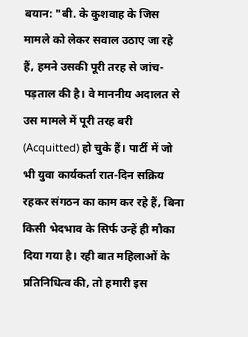बयान: "बी. के कुशवाह के जिस मामले को लेकर सवाल उठाए जा रहे हैं, हमने उसकी पूरी तरह से जांच-पड़ताल की है। वे माननीय अदालत से उस मामले में पूरी तरह बरी (Acquitted) हो चुके हैं। पार्टी में जो भी युवा कार्यकर्ता रात-दिन सक्रिय रहकर संगठन का काम कर रहे हैं, बिना किसी भेदभाव के सिर्फ उन्हें ही मौका दिया गया है। रही बात महिलाओं के प्रतिनिधित्व की, तो हमारी इस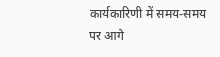कार्यकारिणी में समय-समय पर आगे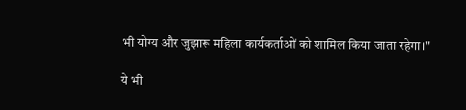भी योग्य और जुझारू महिला कार्यकर्ताओं को शामिल किया जाता रहेगा।"

ये भी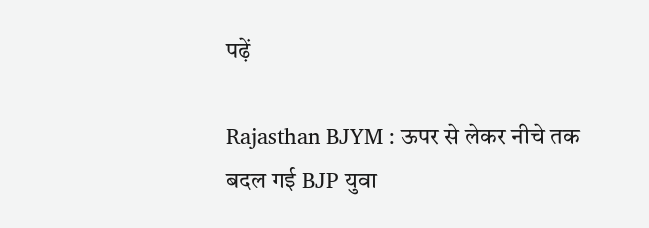पढ़ें

Rajasthan BJYM : ऊपर से लेकर नीचे तक बदल गई BJP युवा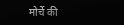मोर्चे की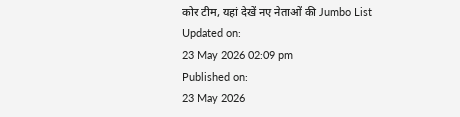कोर टीम, यहां देखें नए नेताओं की Jumbo List
Updated on:
23 May 2026 02:09 pm
Published on:
23 May 2026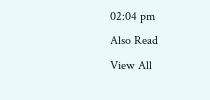02:04 pm
Also Read
View All